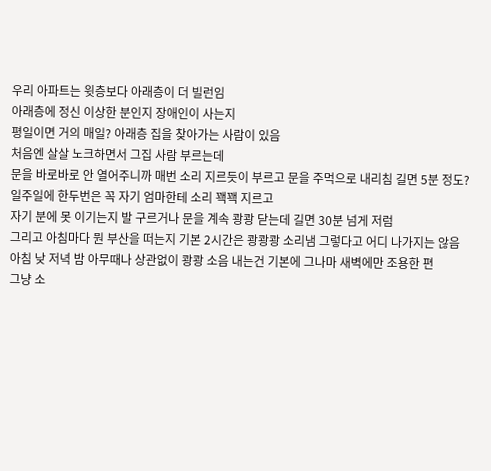우리 아파트는 윗층보다 아래층이 더 빌런임
아래층에 정신 이상한 분인지 장애인이 사는지
평일이면 거의 매일? 아래층 집을 찾아가는 사람이 있음
처음엔 살살 노크하면서 그집 사람 부르는데
문을 바로바로 안 열어주니까 매번 소리 지르듯이 부르고 문을 주먹으로 내리침 길면 5분 정도?
일주일에 한두번은 꼭 자기 엄마한테 소리 꽥꽥 지르고
자기 분에 못 이기는지 발 구르거나 문을 계속 쾅쾅 닫는데 길면 30분 넘게 저럼
그리고 아침마다 뭔 부산을 떠는지 기본 2시간은 쾅쾅쾅 소리냄 그렇다고 어디 나가지는 않음
아침 낮 저녁 밤 아무때나 상관없이 쾅쾅 소음 내는건 기본에 그나마 새벽에만 조용한 편
그냥 소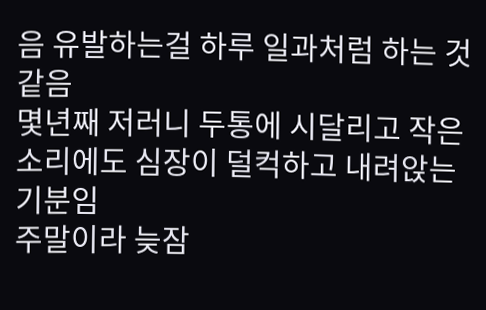음 유발하는걸 하루 일과처럼 하는 것 같음
몇년째 저러니 두통에 시달리고 작은 소리에도 심장이 덜컥하고 내려앉는 기분임
주말이라 늦잠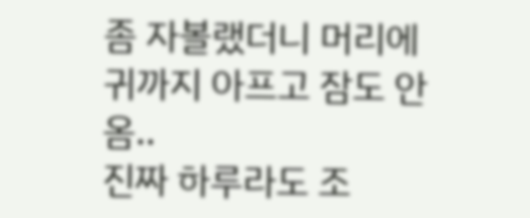좀 자볼랬더니 머리에 귀까지 아프고 잠도 안 옴..
진짜 하루라도 조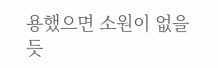용했으면 소원이 없을듯